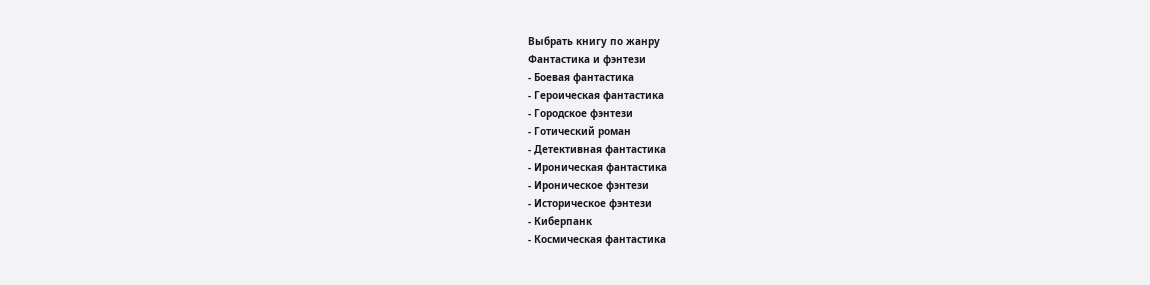Выбрать книгу по жанру
Фантастика и фэнтези
- Боевая фантастика
- Героическая фантастика
- Городское фэнтези
- Готический роман
- Детективная фантастика
- Ироническая фантастика
- Ироническое фэнтези
- Историческое фэнтези
- Киберпанк
- Космическая фантастика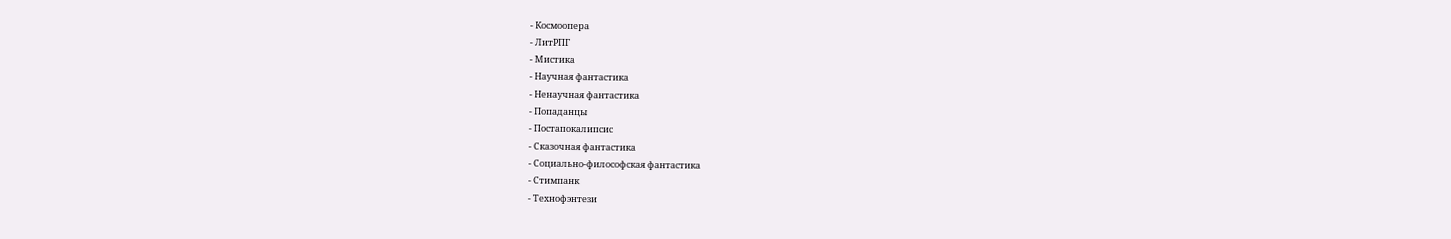- Космоопера
- ЛитРПГ
- Мистика
- Научная фантастика
- Ненаучная фантастика
- Попаданцы
- Постапокалипсис
- Сказочная фантастика
- Социально-философская фантастика
- Стимпанк
- Технофэнтези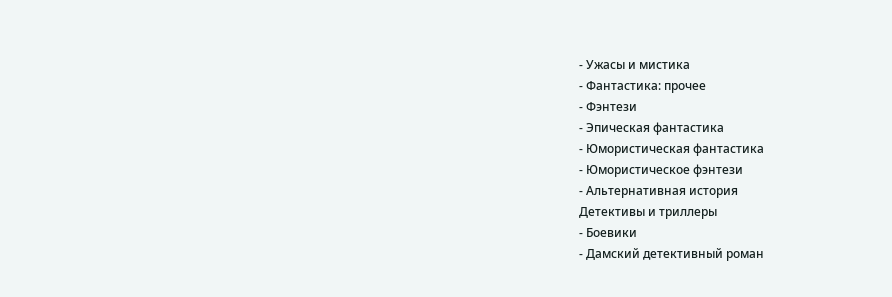- Ужасы и мистика
- Фантастика: прочее
- Фэнтези
- Эпическая фантастика
- Юмористическая фантастика
- Юмористическое фэнтези
- Альтернативная история
Детективы и триллеры
- Боевики
- Дамский детективный роман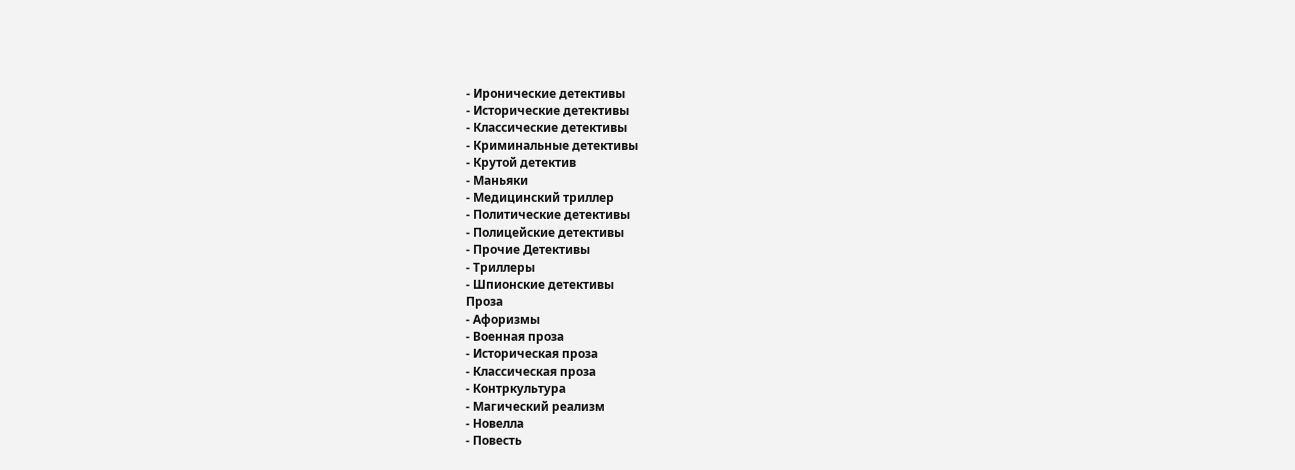- Иронические детективы
- Исторические детективы
- Классические детективы
- Криминальные детективы
- Крутой детектив
- Маньяки
- Медицинский триллер
- Политические детективы
- Полицейские детективы
- Прочие Детективы
- Триллеры
- Шпионские детективы
Проза
- Афоризмы
- Военная проза
- Историческая проза
- Классическая проза
- Контркультура
- Магический реализм
- Новелла
- Повесть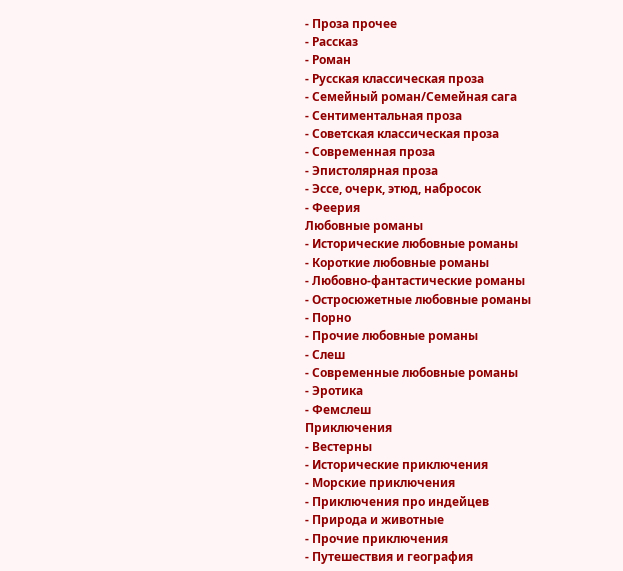- Проза прочее
- Рассказ
- Роман
- Русская классическая проза
- Семейный роман/Семейная сага
- Сентиментальная проза
- Советская классическая проза
- Современная проза
- Эпистолярная проза
- Эссе, очерк, этюд, набросок
- Феерия
Любовные романы
- Исторические любовные романы
- Короткие любовные романы
- Любовно-фантастические романы
- Остросюжетные любовные романы
- Порно
- Прочие любовные романы
- Слеш
- Современные любовные романы
- Эротика
- Фемслеш
Приключения
- Вестерны
- Исторические приключения
- Морские приключения
- Приключения про индейцев
- Природа и животные
- Прочие приключения
- Путешествия и география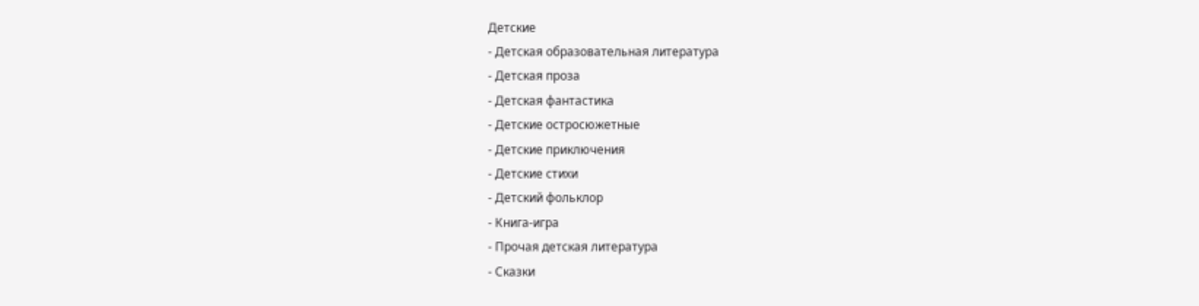Детские
- Детская образовательная литература
- Детская проза
- Детская фантастика
- Детские остросюжетные
- Детские приключения
- Детские стихи
- Детский фольклор
- Книга-игра
- Прочая детская литература
- Сказки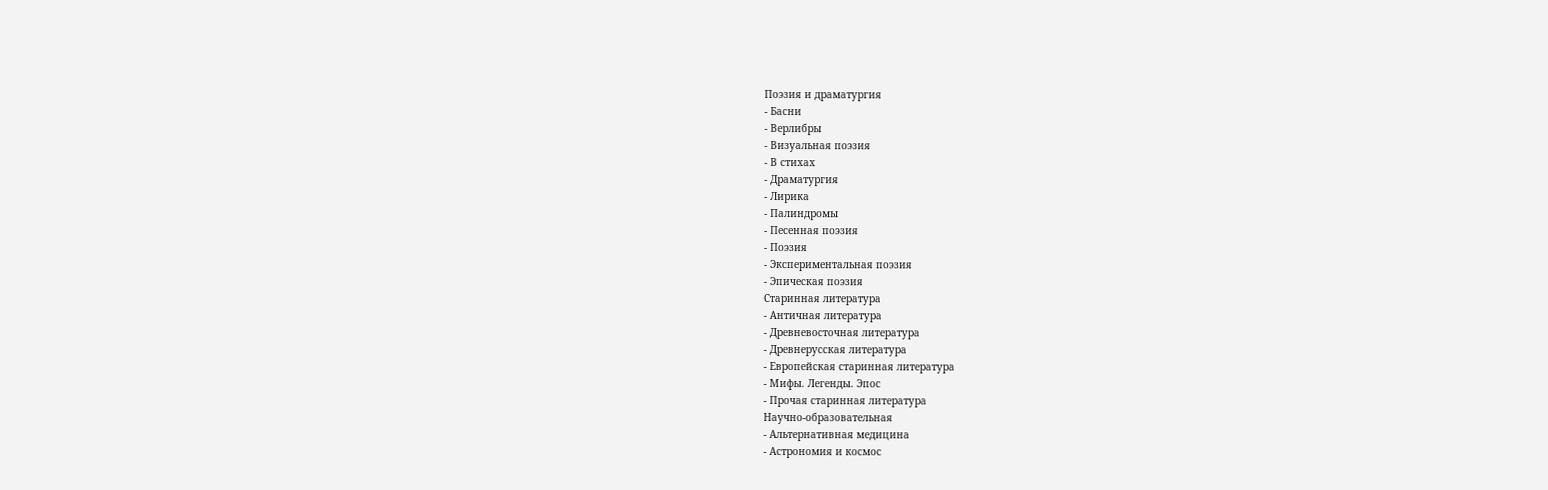Поэзия и драматургия
- Басни
- Верлибры
- Визуальная поэзия
- В стихах
- Драматургия
- Лирика
- Палиндромы
- Песенная поэзия
- Поэзия
- Экспериментальная поэзия
- Эпическая поэзия
Старинная литература
- Античная литература
- Древневосточная литература
- Древнерусская литература
- Европейская старинная литература
- Мифы. Легенды. Эпос
- Прочая старинная литература
Научно-образовательная
- Альтернативная медицина
- Астрономия и космос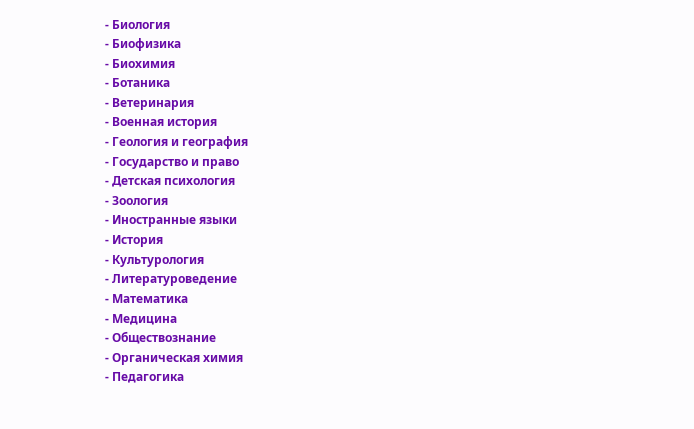- Биология
- Биофизика
- Биохимия
- Ботаника
- Ветеринария
- Военная история
- Геология и география
- Государство и право
- Детская психология
- Зоология
- Иностранные языки
- История
- Культурология
- Литературоведение
- Математика
- Медицина
- Обществознание
- Органическая химия
- Педагогика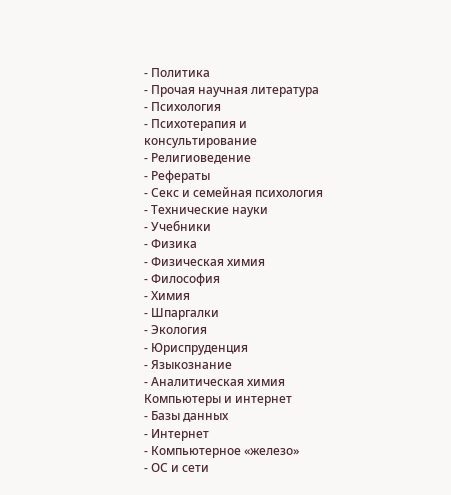- Политика
- Прочая научная литература
- Психология
- Психотерапия и консультирование
- Религиоведение
- Рефераты
- Секс и семейная психология
- Технические науки
- Учебники
- Физика
- Физическая химия
- Философия
- Химия
- Шпаргалки
- Экология
- Юриспруденция
- Языкознание
- Аналитическая химия
Компьютеры и интернет
- Базы данных
- Интернет
- Компьютерное «железо»
- ОС и сети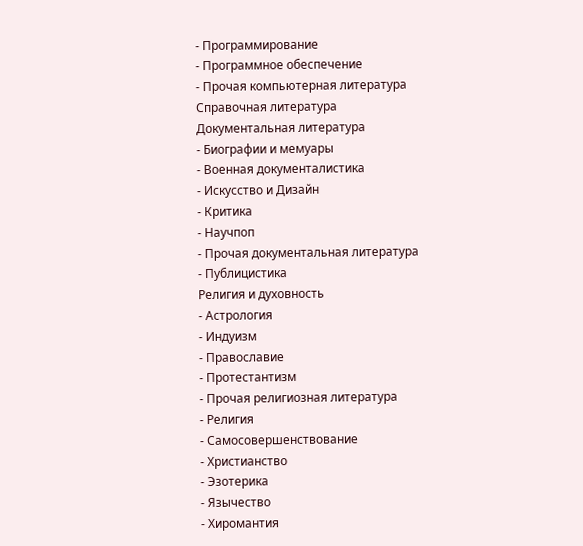- Программирование
- Программное обеспечение
- Прочая компьютерная литература
Справочная литература
Документальная литература
- Биографии и мемуары
- Военная документалистика
- Искусство и Дизайн
- Критика
- Научпоп
- Прочая документальная литература
- Публицистика
Религия и духовность
- Астрология
- Индуизм
- Православие
- Протестантизм
- Прочая религиозная литература
- Религия
- Самосовершенствование
- Христианство
- Эзотерика
- Язычество
- Хиромантия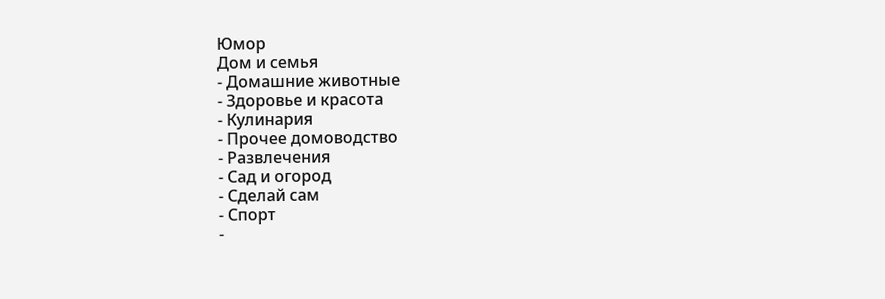Юмор
Дом и семья
- Домашние животные
- Здоровье и красота
- Кулинария
- Прочее домоводство
- Развлечения
- Сад и огород
- Сделай сам
- Спорт
-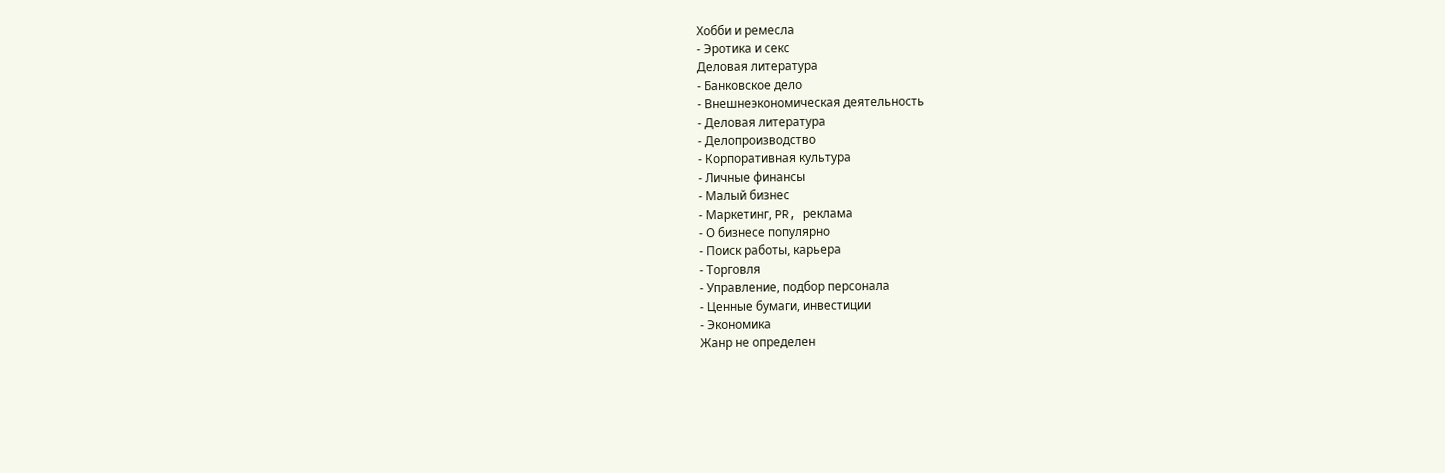Хобби и ремесла
- Эротика и секс
Деловая литература
- Банковское дело
- Внешнеэкономическая деятельность
- Деловая литература
- Делопроизводство
- Корпоративная культура
- Личные финансы
- Малый бизнес
- Маркетинг, PR, реклама
- О бизнесе популярно
- Поиск работы, карьера
- Торговля
- Управление, подбор персонала
- Ценные бумаги, инвестиции
- Экономика
Жанр не определен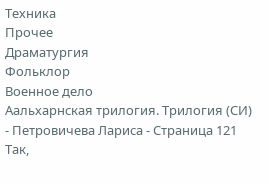Техника
Прочее
Драматургия
Фольклор
Военное дело
Аальхарнская трилогия. Трилогия (СИ) - Петровичева Лариса - Страница 121
Так,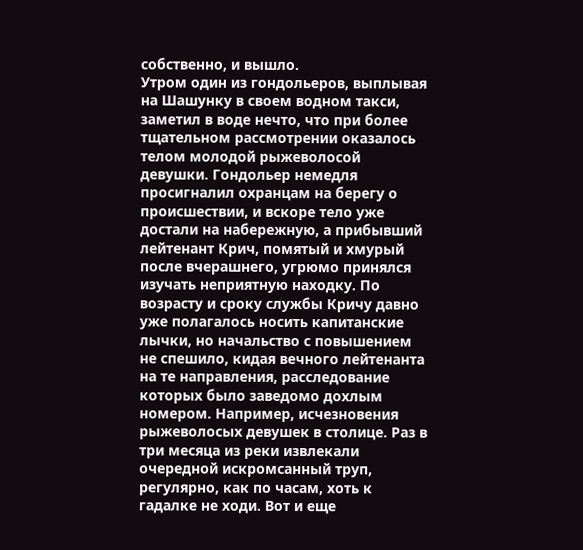собственно, и вышло.
Утром один из гондольеров, выплывая на Шашунку в своем водном такси, заметил в воде нечто, что при более тщательном рассмотрении оказалось телом молодой рыжеволосой девушки. Гондольер немедля просигналил охранцам на берегу о происшествии, и вскоре тело уже достали на набережную, а прибывший лейтенант Крич, помятый и хмурый после вчерашнего, угрюмо принялся изучать неприятную находку. По возрасту и сроку службы Кричу давно уже полагалось носить капитанские лычки, но начальство с повышением не спешило, кидая вечного лейтенанта на те направления, расследование которых было заведомо дохлым номером. Например, исчезновения рыжеволосых девушек в столице. Раз в три месяца из реки извлекали очередной искромсанный труп, регулярно, как по часам, хоть к гадалке не ходи. Вот и еще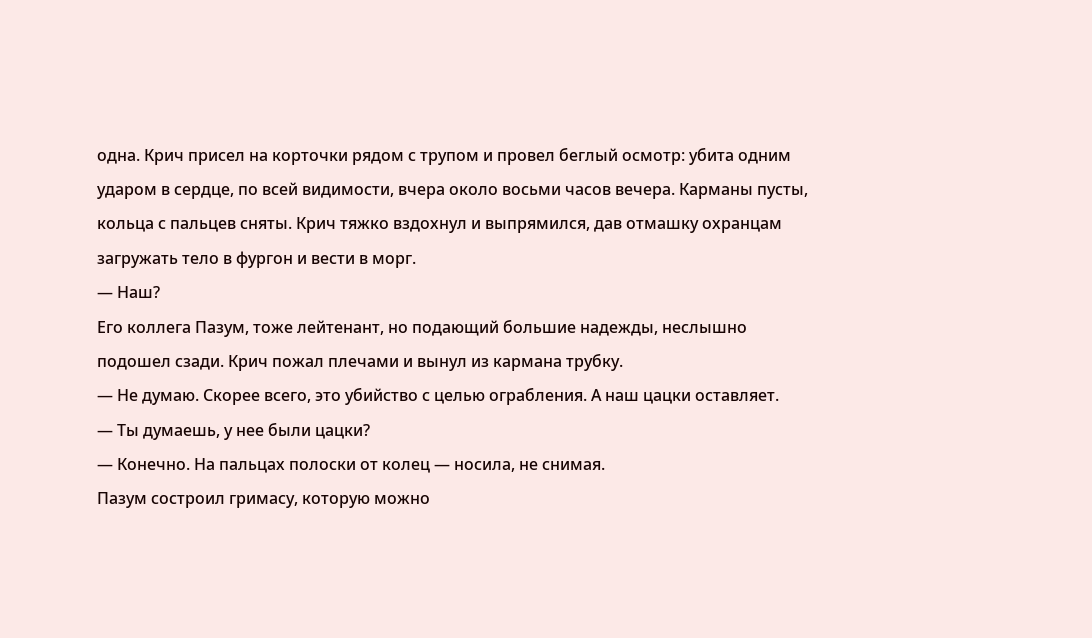одна. Крич присел на корточки рядом с трупом и провел беглый осмотр: убита одним ударом в сердце, по всей видимости, вчера около восьми часов вечера. Карманы пусты, кольца с пальцев сняты. Крич тяжко вздохнул и выпрямился, дав отмашку охранцам загружать тело в фургон и вести в морг.
— Наш?
Его коллега Пазум, тоже лейтенант, но подающий большие надежды, неслышно подошел сзади. Крич пожал плечами и вынул из кармана трубку.
— Не думаю. Скорее всего, это убийство с целью ограбления. А наш цацки оставляет.
— Ты думаешь, у нее были цацки?
— Конечно. На пальцах полоски от колец — носила, не снимая.
Пазум состроил гримасу, которую можно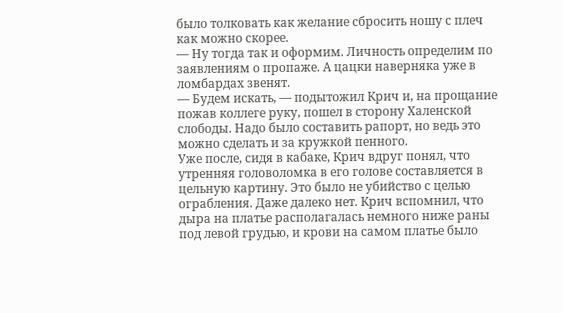было толковать как желание сбросить ношу с плеч как можно скорее.
— Ну тогда так и оформим. Личность определим по заявлениям о пропаже. А цацки наверняка уже в ломбардах звенят.
— Будем искать, — подытожил Крич и, на прощание пожав коллеге руку, пошел в сторону Халенской слободы. Надо было составить рапорт, но ведь это можно сделать и за кружкой пенного.
Уже после, сидя в кабаке, Крич вдруг понял, что утренняя головоломка в его голове составляется в цельную картину. Это было не убийство с целью ограбления. Даже далеко нет. Крич вспомнил, что дыра на платье располагалась немного ниже раны под левой грудью, и крови на самом платье было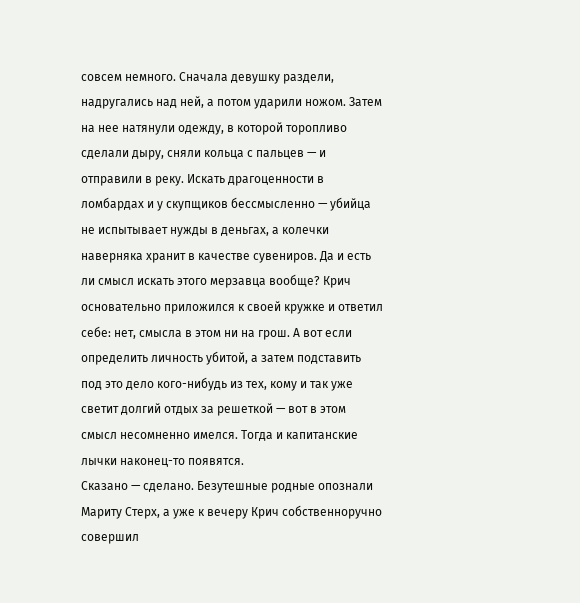совсем немного. Сначала девушку раздели, надругались над ней, а потом ударили ножом. Затем на нее натянули одежду, в которой торопливо сделали дыру, сняли кольца с пальцев — и отправили в реку. Искать драгоценности в ломбардах и у скупщиков бессмысленно — убийца не испытывает нужды в деньгах, а колечки наверняка хранит в качестве сувениров. Да и есть ли смысл искать этого мерзавца вообще? Крич основательно приложился к своей кружке и ответил себе: нет, смысла в этом ни на грош. А вот если определить личность убитой, а затем подставить под это дело кого-нибудь из тех, кому и так уже светит долгий отдых за решеткой — вот в этом смысл несомненно имелся. Тогда и капитанские лычки наконец-то появятся.
Сказано — сделано. Безутешные родные опознали Мариту Стерх, а уже к вечеру Крич собственноручно совершил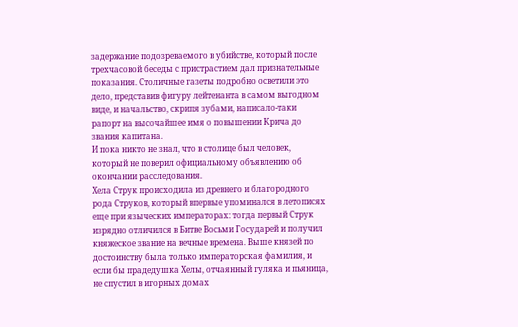задержание подозреваемого в убийстве, который после трехчасовой беседы с пристрастием дал признательные показания. Столичные газеты подробно осветили это дело, представив фигуру лейтенанта в самом выгодном виде, и начальство, скрипя зубами, написало-таки рапорт на высочайшее имя о повышении Крича до звания капитана.
И пока никто не знал, что в столице был человек, который не поверил официальному объявлению об окончании расследования.
Хела Струк происходила из древнего и благородного рода Струков, который впервые упоминался в летописях еще при языческих императорах: тогда первый Струк изрядно отличился в Битве Восьми Государей и получил княжеское звание на вечные времена. Выше князей по достоинству была только императорская фамилия, и если бы прадедушка Хелы, отчаянный гуляка и пьяница, не спустил в игорных домах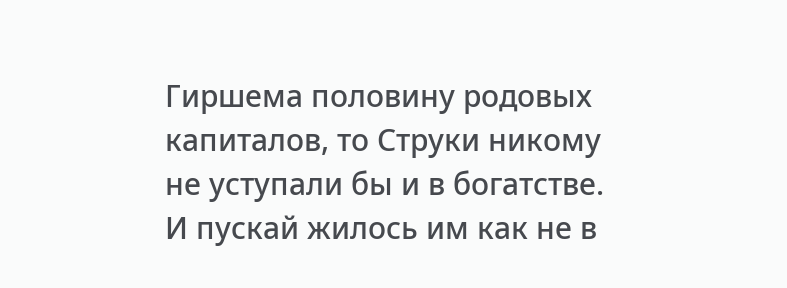Гиршема половину родовых капиталов, то Струки никому не уступали бы и в богатстве. И пускай жилось им как не в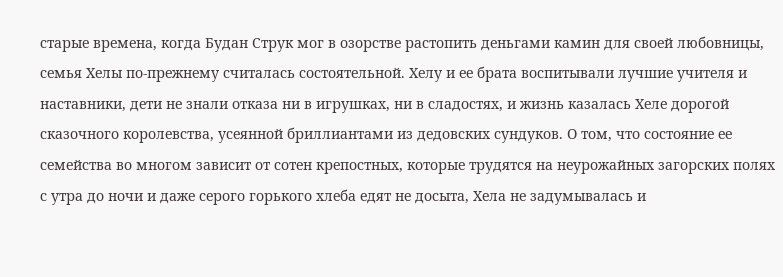старые времена, когда Будан Струк мог в озорстве растопить деньгами камин для своей любовницы, семья Хелы по-прежнему считалась состоятельной. Хелу и ее брата воспитывали лучшие учителя и наставники, дети не знали отказа ни в игрушках, ни в сладостях, и жизнь казалась Хеле дорогой сказочного королевства, усеянной бриллиантами из дедовских сундуков. О том, что состояние ее семейства во многом зависит от сотен крепостных, которые трудятся на неурожайных загорских полях с утра до ночи и даже серого горького хлеба едят не досыта, Хела не задумывалась и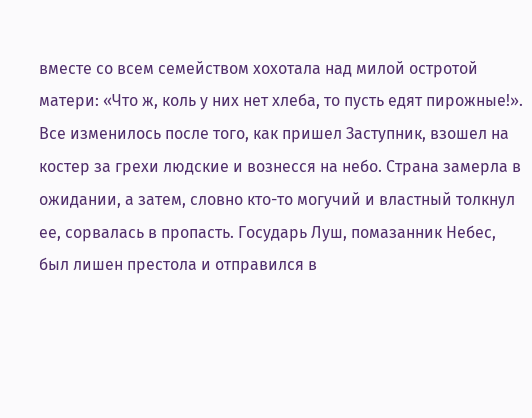вместе со всем семейством хохотала над милой остротой матери: «Что ж, коль у них нет хлеба, то пусть едят пирожные!».
Все изменилось после того, как пришел Заступник, взошел на костер за грехи людские и вознесся на небо. Страна замерла в ожидании, а затем, словно кто-то могучий и властный толкнул ее, сорвалась в пропасть. Государь Луш, помазанник Небес, был лишен престола и отправился в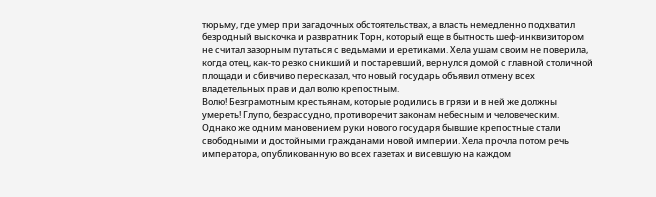тюрьму, где умер при загадочных обстоятельствах, а власть немедленно подхватил безродный выскочка и развратник Торн, который еще в бытность шеф-инквизитором не считал зазорным путаться с ведьмами и еретиками. Хела ушам своим не поверила, когда отец, как-то резко сникший и постаревший, вернулся домой с главной столичной площади и сбивчиво пересказал, что новый государь объявил отмену всех владетельных прав и дал волю крепостным.
Волю! Безграмотным крестьянам, которые родились в грязи и в ней же должны умереть! Глупо, безрассудно, противоречит законам небесным и человеческим. Однако же одним мановением руки нового государя бывшие крепостные стали свободными и достойными гражданами новой империи. Хела прочла потом речь императора, опубликованную во всех газетах и висевшую на каждом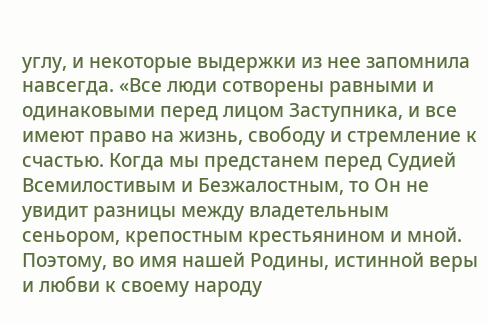углу, и некоторые выдержки из нее запомнила навсегда. «Все люди сотворены равными и одинаковыми перед лицом Заступника, и все имеют право на жизнь, свободу и стремление к счастью. Когда мы предстанем перед Судией Всемилостивым и Безжалостным, то Он не увидит разницы между владетельным сеньором, крепостным крестьянином и мной. Поэтому, во имя нашей Родины, истинной веры и любви к своему народу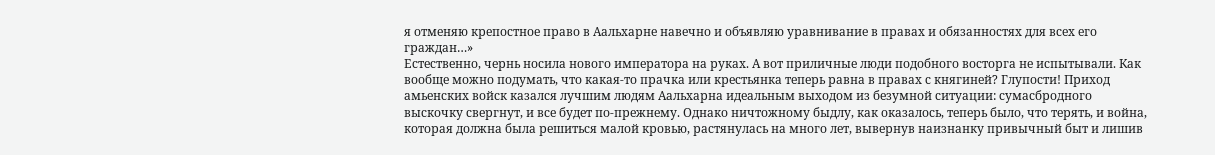я отменяю крепостное право в Аальхарне навечно и объявляю уравнивание в правах и обязанностях для всех его граждан…»
Естественно, чернь носила нового императора на руках. А вот приличные люди подобного восторга не испытывали. Как вообще можно подумать, что какая-то прачка или крестьянка теперь равна в правах с княгиней? Глупости! Приход амьенских войск казался лучшим людям Аальхарна идеальным выходом из безумной ситуации: сумасбродного выскочку свергнут, и все будет по-прежнему. Однако ничтожному быдлу, как оказалось, теперь было, что терять, и война, которая должна была решиться малой кровью, растянулась на много лет, вывернув наизнанку привычный быт и лишив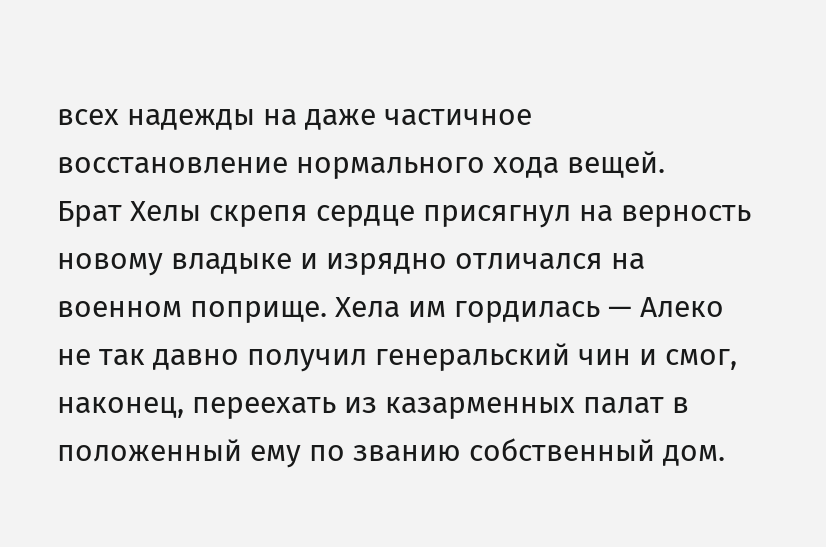всех надежды на даже частичное восстановление нормального хода вещей.
Брат Хелы скрепя сердце присягнул на верность новому владыке и изрядно отличался на военном поприще. Хела им гордилась — Алеко не так давно получил генеральский чин и смог, наконец, переехать из казарменных палат в положенный ему по званию собственный дом.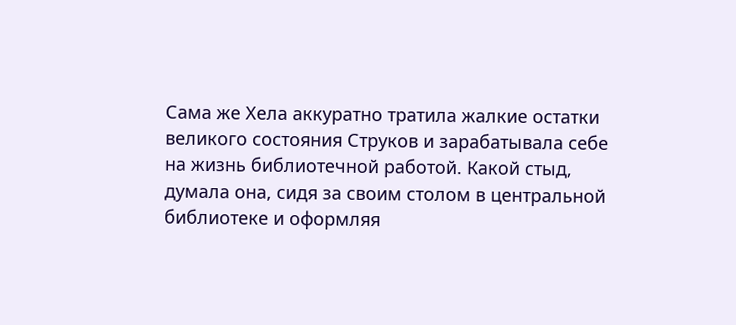Сама же Хела аккуратно тратила жалкие остатки великого состояния Струков и зарабатывала себе на жизнь библиотечной работой. Какой стыд, думала она, сидя за своим столом в центральной библиотеке и оформляя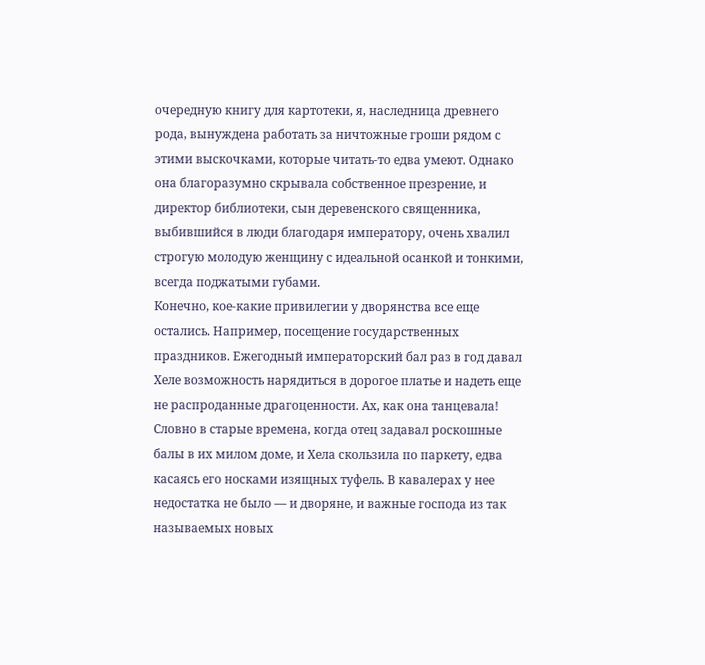очередную книгу для картотеки, я, наследница древнего рода, вынуждена работать за ничтожные гроши рядом с этими выскочками, которые читать-то едва умеют. Однако она благоразумно скрывала собственное презрение, и директор библиотеки, сын деревенского священника, выбившийся в люди благодаря императору, очень хвалил строгую молодую женщину с идеальной осанкой и тонкими, всегда поджатыми губами.
Конечно, кое-какие привилегии у дворянства все еще остались. Например, посещение государственных праздников. Ежегодный императорский бал раз в год давал Хеле возможность нарядиться в дорогое платье и надеть еще не распроданные драгоценности. Ах, как она танцевала! Словно в старые времена, когда отец задавал роскошные балы в их милом доме, и Хела скользила по паркету, едва касаясь его носками изящных туфель. В кавалерах у нее недостатка не было — и дворяне, и важные господа из так называемых новых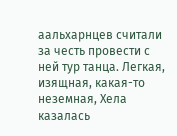аальхарнцев считали за честь провести с ней тур танца. Легкая, изящная, какая-то неземная, Хела казалась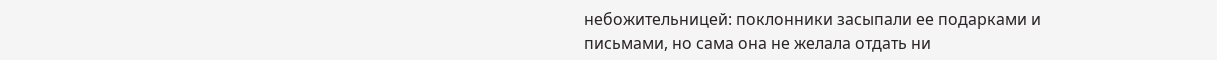небожительницей: поклонники засыпали ее подарками и письмами, но сама она не желала отдать ни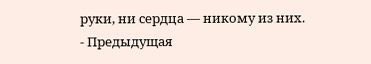руки, ни сердца — никому из них.
- Предыдущая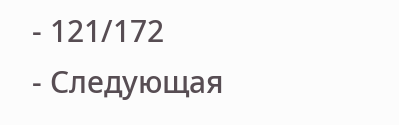- 121/172
- Следующая